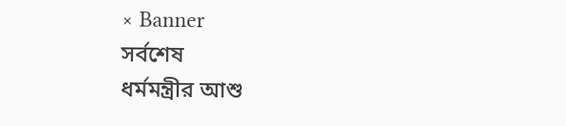× Banner
সর্বশেষ
ধর্মমন্ত্রীর আশু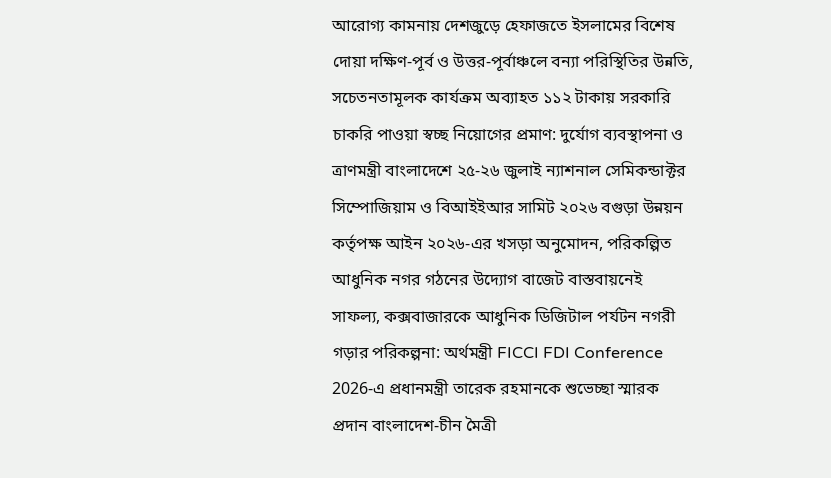আরোগ্য কামনায় দেশজুড়ে হেফাজতে ইসলামের বিশেষ দোয়া দক্ষিণ-পূর্ব ও উত্তর-পূর্বাঞ্চলে বন্যা পরিস্থিতির উন্নতি, সচেতনতামূলক কার্যক্রম অব্যাহত ১১২ টাকায় সরকারি চাকরি পাওয়া স্বচ্ছ নিয়োগের প্রমাণ: দুর্যোগ ব্যবস্থাপনা ও ত্রাণমন্ত্রী বাংলাদেশে ২৫-২৬ জুলাই ন্যাশনাল সেমিকন্ডাক্টর সিম্পোজিয়াম ও বিআইইআর সামিট ২০২৬ বগুড়া উন্নয়ন কর্তৃপক্ষ আইন ২০২৬-এর খসড়া অনুমোদন, পরিকল্পিত আধুনিক নগর গঠনের উদ্যোগ বাজেট বাস্তবায়নেই সাফল্য, কক্সবাজারকে আধুনিক ডিজিটাল পর্যটন নগরী গড়ার পরিকল্পনা: অর্থমন্ত্রী FICCI FDI Conference 2026-এ প্রধানমন্ত্রী তারেক রহমানকে শুভেচ্ছা স্মারক প্রদান বাংলাদেশ-চীন মৈত্রী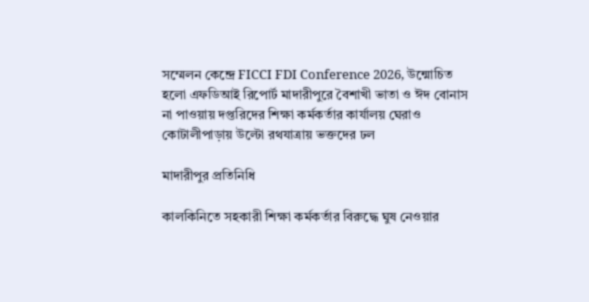সম্মেলন কেন্দ্রে FICCI FDI Conference 2026, উন্মোচিত হলো এফডিআই রিপোর্ট মাদারীপুরে বৈশাখী ভাতা ও ঈদ বোনাস না পাওয়ায় দপ্তরিদের শিক্ষা কর্মকর্তার কার্যালয় ঘেরাও কোটালীপাড়ায় উল্টো রথযাত্রায় ভক্তদের ঢল

মাদারীপুর প্রতিনিধি

কালকিনিতে সহকারী শিক্ষা কর্মকর্তার বিরুদ্ধে ঘুষ নেওয়ার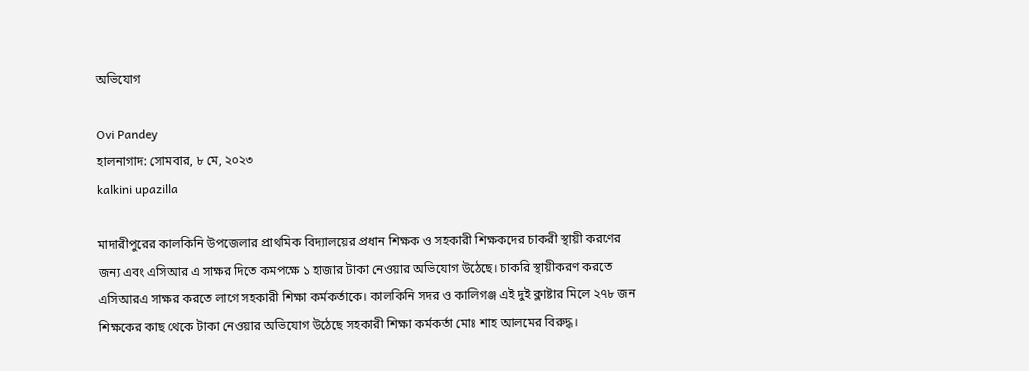অভিযোগ

Ovi Pandey
হালনাগাদ: সোমবার, ৮ মে, ২০২৩
kalkini upazilla

মাদারীপুরের কালকিনি উপজেলার প্রাথমিক বিদ্যালয়ের প্রধান শিক্ষক ও সহকারী শিক্ষকদের চাকরী স্থায়ী করণের জন্য এবং এসিআর এ সাক্ষর দিতে কমপক্ষে ১ হাজার টাকা নেওয়ার অভিযোগ উঠেছে। চাকরি স্থায়ীকরণ করতে এসিআরএ সাক্ষর করতে লাগে সহকারী শিক্ষা কর্মকর্তাকে। কালকিনি সদর ও কালিগঞ্জ এই দুই ক্লাষ্টার মিলে ২৭৮ জন শিক্ষকের কাছ থেকে টাকা নেওয়ার অভিযোগ উঠেছে সহকারী শিক্ষা কর্মকর্তা মোঃ শাহ আলমের বিরুদ্ধ।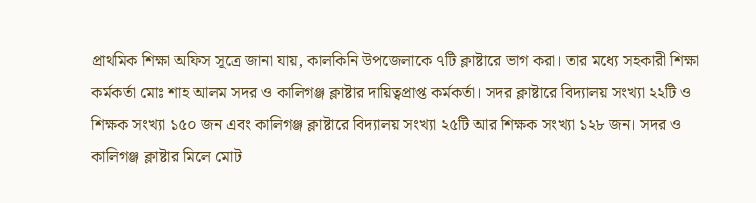প্রাথমিক শিক্ষা অফিস সূত্রে জানা যায়, কালকিনি উপজেলাকে ৭টি ক্লাষ্টারে ভাগ করা। তার মধ্যে সহকারী শিক্ষা কর্মকর্তা মোঃ শাহ আলম সদর ও কালিগঞ্জ ক্লাষ্টার দায়িত্বপ্রাপ্ত কর্মকর্তা। সদর ক্লাষ্টারে বিদ্যালয় সংখ্যা ২২টি ও শিক্ষক সংখ্যা ১৫০ জন এবং কালিগঞ্জ ক্লাষ্টারে বিদ্যালয় সংখ্যা ২৫টি আর শিক্ষক সংখ্যা ১২৮ জন। সদর ও কালিগঞ্জ ক্লাষ্টার মিলে মোট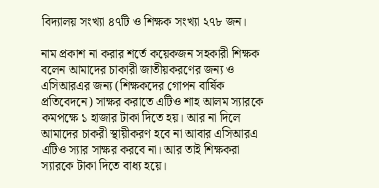বিদ্যালয় সংখ্যা ৪৭টি ও শিক্ষক সংখ্যা ২৭৮ জন।

নাম প্রকাশ না করার শর্তে কয়েকজন সহকারী শিক্ষক বলেন আমাদের চাকারী জাতীয়করণের জন্য ও এসিআরএর জন্য (শিক্ষকদের গোপন বার্ষিক প্রতিবেদনে) সাক্ষর করাতে এটিও শাহ আলম স্যারকে কমপক্ষে ১ হাজার টাকা দিতে হয়। আর না দিলে আমাদের চাকরী স্থায়ীকরণ হবে না আবার এসিআরএ এটিও স্যার সাক্ষর করবে না। আর তাই শিক্ষকরা স্যারকে টাকা দিতে বাধ্য হয়ে।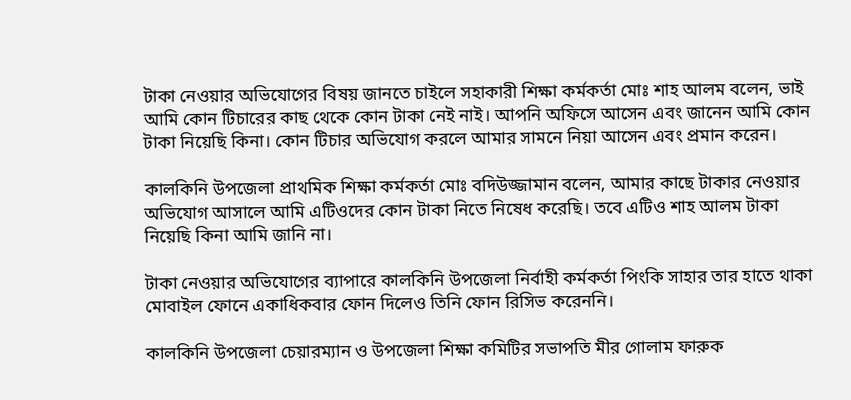টাকা নেওয়ার অভিযোগের বিষয় জানতে চাইলে সহাকারী শিক্ষা কর্মকর্তা মোঃ শাহ আলম বলেন, ভাই আমি কোন টিচারের কাছ থেকে কোন টাকা নেই নাই। আপনি অফিসে আসেন এবং জানেন আমি কোন টাকা নিয়েছি কিনা। কোন টিচার অভিযোগ করলে আমার সামনে নিয়া আসেন এবং প্রমান করেন।

কালকিনি উপজেলা প্রাথমিক শিক্ষা কর্মকর্তা মোঃ বদিউজ্জামান বলেন, আমার কাছে টাকার নেওয়ার অভিযোগ আসালে আমি এটিওদের কোন টাকা নিতে নিষেধ করেছি। তবে এটিও শাহ আলম টাকা নিয়েছি কিনা আমি জানি না।

টাকা নেওয়ার অভিযোগের ব্যাপারে কালকিনি উপজেলা নির্বাহী কর্মকর্তা পিংকি সাহার তার হাতে থাকা মোবাইল ফোনে একাধিকবার ফোন দিলেও তিনি ফোন রিসিভ করেননি।

কালকিনি উপজেলা চেয়ারম্যান ও উপজেলা শিক্ষা কমিটির সভাপতি মীর গোলাম ফারুক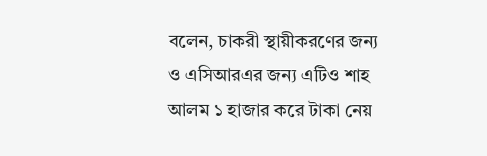বলেন, চাকরী স্থায়ীকরণের জন্য ও এসিআরএর জন্য এটিও শাহ আলম ১ হাজার করে টাকা নেয়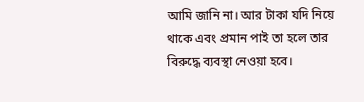আমি জানি না। আর টাকা যদি নিয়ে থাকে এবং প্রমান পাই তা হলে তার বিরুদ্ধে ব্যবস্থা নেওয়া হবে।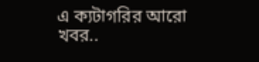এ ক্যটাগরির আরো খবর..